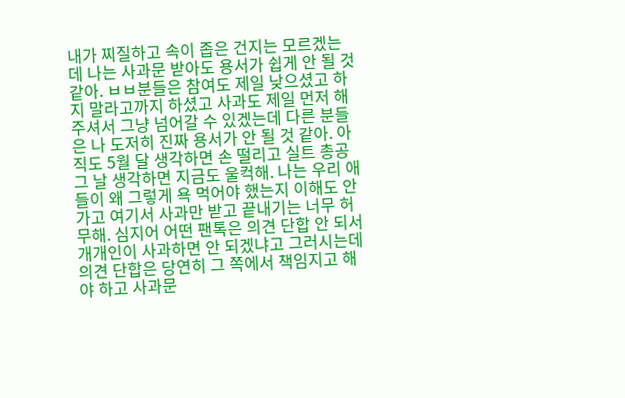내가 찌질하고 속이 좁은 건지는 모르겠는데 나는 사과문 받아도 용서가 쉽게 안 될 것 같아. ㅂㅂ분들은 참여도 제일 낮으셨고 하지 말라고까지 하셨고 사과도 제일 먼저 해주셔서 그냥 넘어갈 수 있겠는데 다른 분들은 나 도저히 진짜 용서가 안 될 것 같아. 아직도 5월 달 생각하면 손 떨리고 실트 총공 그 날 생각하면 지금도 울컥해. 나는 우리 애들이 왜 그렇게 욕 먹어야 했는지 이해도 안 가고 여기서 사과만 받고 끝내기는 너무 허무해. 심지어 어떤 팬톡은 의견 단합 안 되서 개개인이 사과하면 안 되겠냐고 그러시는데 의견 단합은 당연히 그 쪽에서 책임지고 해야 하고 사과문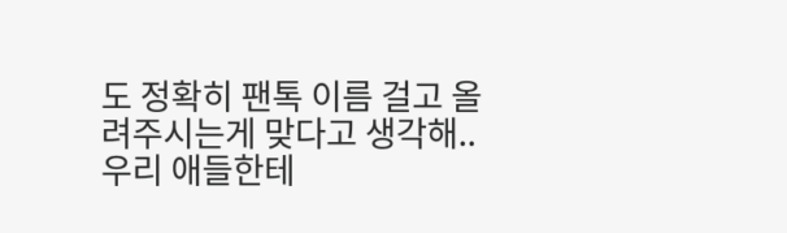도 정확히 팬톡 이름 걸고 올려주시는게 맞다고 생각해..
우리 애들한테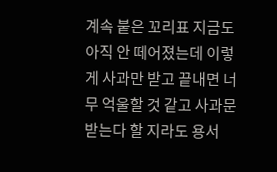계속 붙은 꼬리표 지금도 아직 안 떼어졌는데 이렇게 사과만 받고 끝내면 너무 억울할 것 같고 사과문 받는다 할 지라도 용서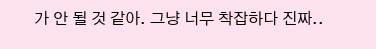가 안 될 것 같아. 그냥 너무 착잡하다 진짜..